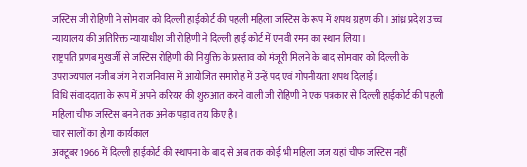जस्टिस जी रोहिणी ने सोमवार को दिल्ली हाईकोर्ट की पहली महिला जस्टिस के रूप में शपथ ग्रहण की। आंध्र प्रदेश उच्च न्यायालय की अतिरिक्त न्यायाधीश जी रोहिणी ने दिल्ली हाई कोर्ट में एनवी रमन का स्थान लिया।
राष्ट्रपति प्रणब मुखर्जी से जस्टिस रोहिणी की नियुक्ति के प्रस्ताव को मंजूरी मिलने के बाद सोमवार को दिल्ली के उपराज्यपाल नजीब जंग ने राजनिवास में आयोजित समारोह में उन्हें पद एवं गोपनीयता शपथ दिलाई।
विधि संवाददाता के रूप में अपने करियर की शुरुआत करने वाली जी रोहिणी ने एक पत्रकार से दिल्ली हाईकोर्ट की पहली महिला चीफ जस्टिस बनने तक अनेक पड़ाव तय किए है।
चार सालों का होगा कार्यकाल
अक्टूबर 1966 में दिल्ली हाईकोर्ट की स्थापना के बाद से अब तक कोई भी महिला जज यहां चीफ जस्टिस नहीं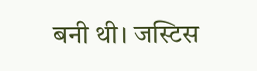बनी थी। जस्टिस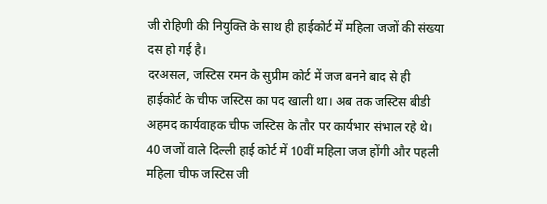जी रोहिणी की नियुक्ति के साथ ही हाईकोर्ट में महिला जजों की संख्या दस हो गई है।
दरअसल, जस्टिस रमन के सुप्रीम कोर्ट में जज बनने बाद से ही हाईकोर्ट के चीफ जस्टिस का पद खाली था। अब तक जस्टिस बीडी अहमद कार्यवाहक चीफ जस्टिस के तौर पर कार्यभार संभाल रहे थे।
40 जजों वाले दिल्ली हाई कोर्ट में 10वीं महिला जज होंगी और पहली महिला चीफ जस्टिस जी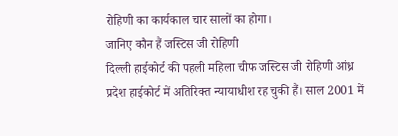रोहिणी का कार्यकाल चार सालों का होगा।
जानिए कौन हैं जस्टिस जी रोहिणी
दिल्ली हाईकोर्ट की पहली महिला चीफ जस्टिस जी रोहिणी आंध्र प्रदेश हाईकोर्ट में अतिरिक्त न्यायाधीश रह चुकी हैं। साल 2001 में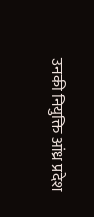उनकी नियुक्ति आंध्र प्रदेश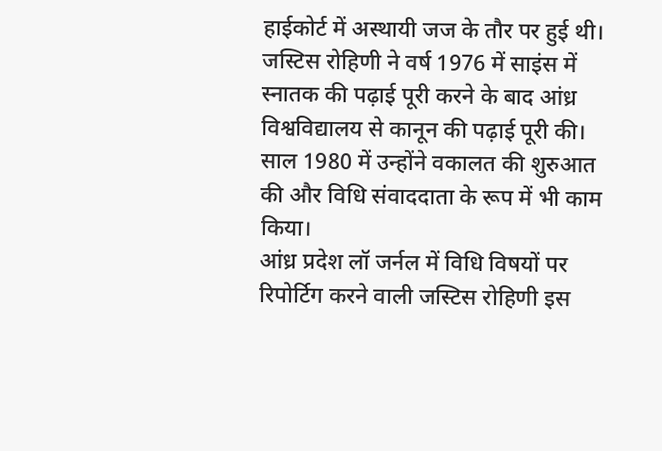हाईकोर्ट में अस्थायी जज के तौर पर हुई थी।
जस्टिस रोहिणी ने वर्ष 1976 में साइंस में स्नातक की पढ़ाई पूरी करने के बाद आंध्र विश्वविद्यालय से कानून की पढ़ाई पूरी की। साल 1980 में उन्होंने वकालत की शुरुआत की और विधि संवाददाता के रूप में भी काम किया।
आंध्र प्रदेश लॉ जर्नल में विधि विषयों पर रिपोर्टिग करने वाली जस्टिस रोहिणी इस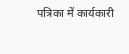पत्रिका में कार्यकारी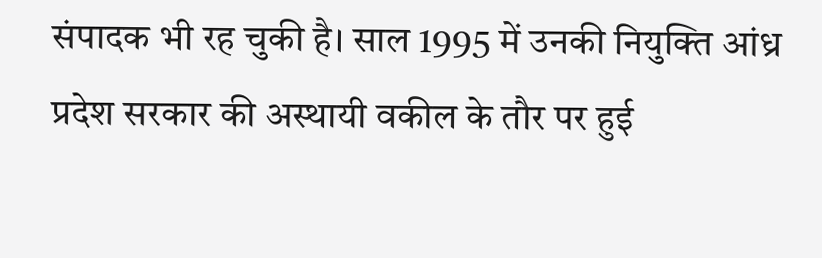संपादक भी रह चुकी है। साल 1995 में उनकी नियुक्ति आंध्र प्रदेश सरकार की अस्थायी वकील के तौर पर हुई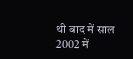थी बाद में साल 2002 में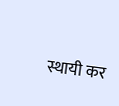स्थायी कर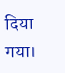दिया गया।